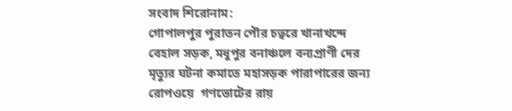সংবাদ শিরোনাম:
গোপালপুর পুরাতন পৌর চত্বরে খানাখন্দে বেহাল সড়ক, মধুপুর বনাঞ্চলে বন্যপ্রাণী দের মৃত্যুর ঘটনা কমাতে মহাসড়ক পারাপারের জন্য  রোপওয়ে  গণভোটের রায়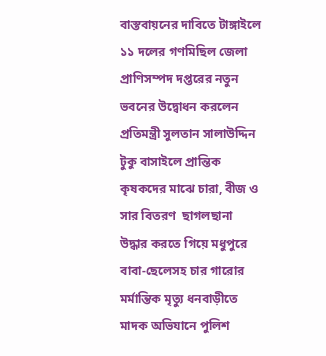বাস্তবায়নের দাবিতে টাঙ্গাইলে ১১ দলের গণমিছিল জেলা প্রাণিসম্পদ দপ্তরের নতুন ভবনের উদ্বোধন করলেন প্রতিমন্ত্রী সুলতান সালাউদ্দিন টুকু বাসাইলে প্রান্তিক কৃষকদের মাঝে চারা, বীজ ও সার বিতরণ  ছাগলছানা উদ্ধার করতে গিয়ে মধুপুরে বাবা-ছেলেসহ চার গারোর মর্মান্তিক মৃত্যু ধনবাড়ীতে মাদক অভিযানে পুলিশ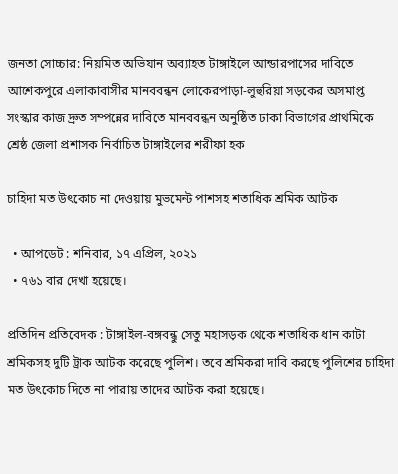জনতা সোচ্চার: নিয়মিত অভিযান অব্যাহত টাঙ্গাইলে আন্ডারপাসের দাবিতে আশেকপুরে এলাকাবাসীর মানববন্ধন লোকেরপাড়া-লুহুরিয়া সড়কের অসমাপ্ত সংস্কার কাজ দ্রুত সম্পন্নের দাবিতে মানববন্ধন অনুষ্ঠিত ঢাকা বিভাগের প্রাথমিকে শ্রেষ্ঠ জেলা প্রশাসক নির্বাচিত টাঙ্গাইলের শরীফা হক

চাহিদা মত উৎকোচ না দেওয়ায় মুভমেন্ট পাশসহ শতাধিক শ্রমিক আটক

  • আপডেট : শনিবার, ১৭ এপ্রিল, ২০২১
  • ৭৬১ বার দেখা হয়েছে।

প্রতিদিন প্রতিবেদক : টাঙ্গাইল-বঙ্গবন্ধু সেতু মহাসড়ক থেকে শতাধিক ধান কাটা শ্রমিকসহ দুটি ট্রাক আটক করেছে পুলিশ। তবে শ্রমিকরা দাবি করছে পুলিশের চাহিদা মত উৎকোচ দিতে না পারায় তাদের আটক করা হয়েছে।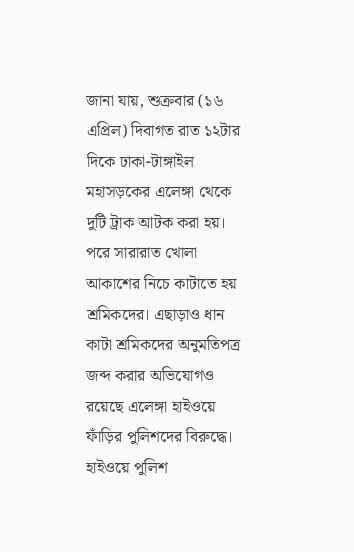জানা যায়, শুক্রবার (১৬ এপ্রিল) দিবাগত রাত ১২টার দিকে ঢাকা-টাঙ্গাইল মহাসড়কের এলেঙ্গা থেকে দুটি ট্রাক আটক করা হয়। পরে সারারাত খোলা আকাশের নিচে কাটাতে হয় শ্রমিকদের। এছাড়াও ধান কাটা শ্রমিকদের অনুমতিপত্র জব্দ করার অভিযোগও রয়েছে এলেঙ্গা হাইওয়ে ফাঁড়ির পুলিশদের বিরুদ্ধে। হাইওয়ে পুলিশ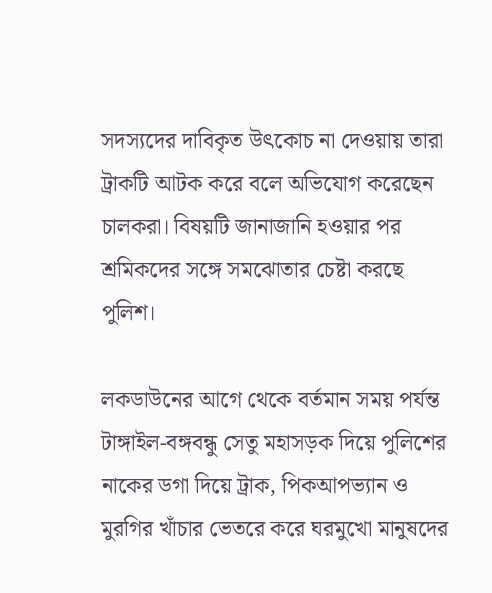সদস্যদের দাবিকৃত উৎকোচ না দেওয়ায় তারা ট্রাকটি আটক করে বলে অভিযোগ করেছেন চালকরা। বিষয়টি জানাজানি হওয়ার পর শ্রমিকদের সঙ্গে সমঝোতার চেষ্টা করছে পুলিশ।

লকডাউনের আগে থেকে বর্তমান সময় পর্যন্ত টাঙ্গাইল-বঙ্গবন্ধু সেতু মহাসড়ক দিয়ে পুলিশের নাকের ডগা দিয়ে ট্রাক, পিকআপভ্যান ও মুরগির খাঁচার ভেতরে করে ঘরমুখো মানুষদের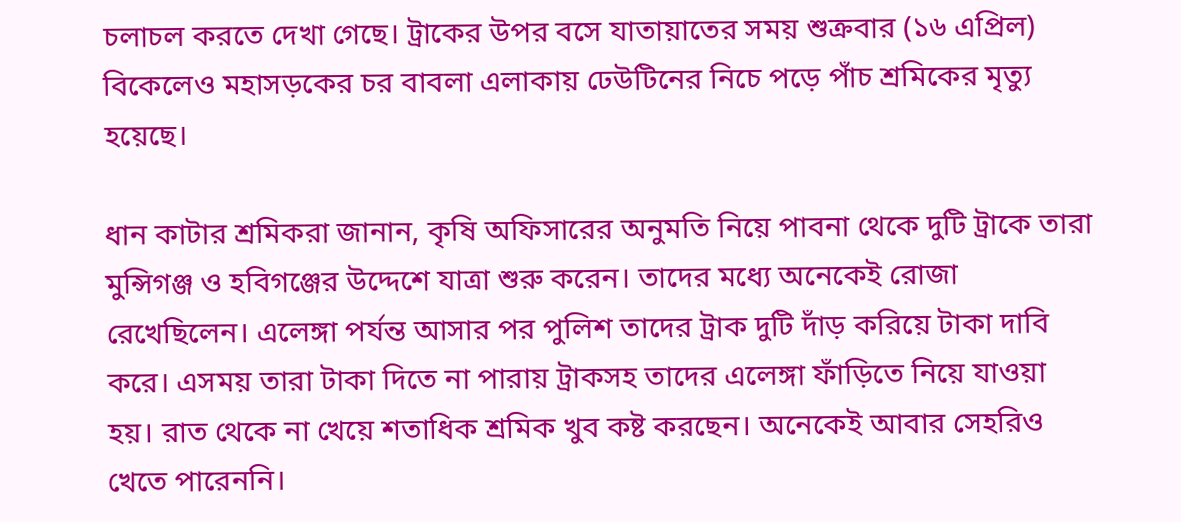চলাচল করতে দেখা গেছে। ট্রাকের উপর বসে যাতায়াতের সময় শুক্রবার (১৬ এপ্রিল) বিকেলেও মহাসড়কের চর বাবলা এলাকায় ঢেউটিনের নিচে পড়ে পাঁচ শ্রমিকের মৃত্যু হয়েছে।

ধান কাটার শ্রমিকরা জানান, কৃষি অফিসারের অনুমতি নিয়ে পাবনা থেকে দুটি ট্রাকে তারা মুন্সিগঞ্জ ও হবিগঞ্জের উদ্দেশে যাত্রা শুরু করেন। তাদের মধ্যে অনেকেই রোজা রেখেছিলেন। এলেঙ্গা পর্যন্ত আসার পর পুলিশ তাদের ট্রাক দুটি দাঁড় করিয়ে টাকা দাবি করে। এসময় তারা টাকা দিতে না পারায় ট্রাকসহ তাদের এলেঙ্গা ফাঁড়িতে নিয়ে যাওয়া হয়। রাত থেকে না খেয়ে শতাধিক শ্রমিক খুব কষ্ট করছেন। অনেকেই আবার সেহরিও খেতে পারেননি।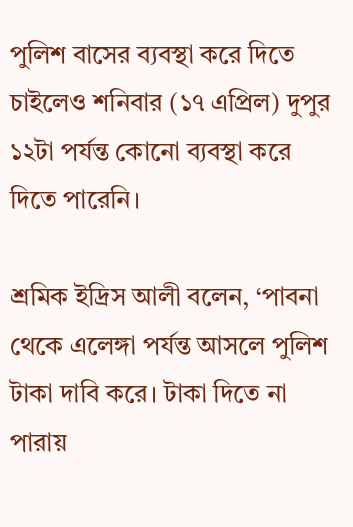পুলিশ বাসের ব্যবস্থা করে দিতে চাইলেও শনিবার (১৭ এপ্রিল) দুপুর ১২টা পর্যন্ত কোনো ব্যবস্থা করে দিতে পারেনি।

শ্রমিক ইদ্রিস আলী বলেন, ‘পাবনা থেকে এলেঙ্গা পর্যন্ত আসলে পুলিশ টাকা দাবি করে। টাকা দিতে না পারায়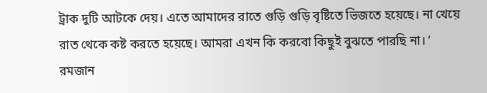ট্রাক দুটি আটকে দেয়। এতে আমাদের রাতে গুড়ি গুড়ি বৃষ্টিতে ভিজতে হয়েছে। না খেয়ে রাত থেকে কষ্ট করতে হয়েছে। আমরা এখন কি করবো কিছুই বুঝতে পারছি না। ’
রমজান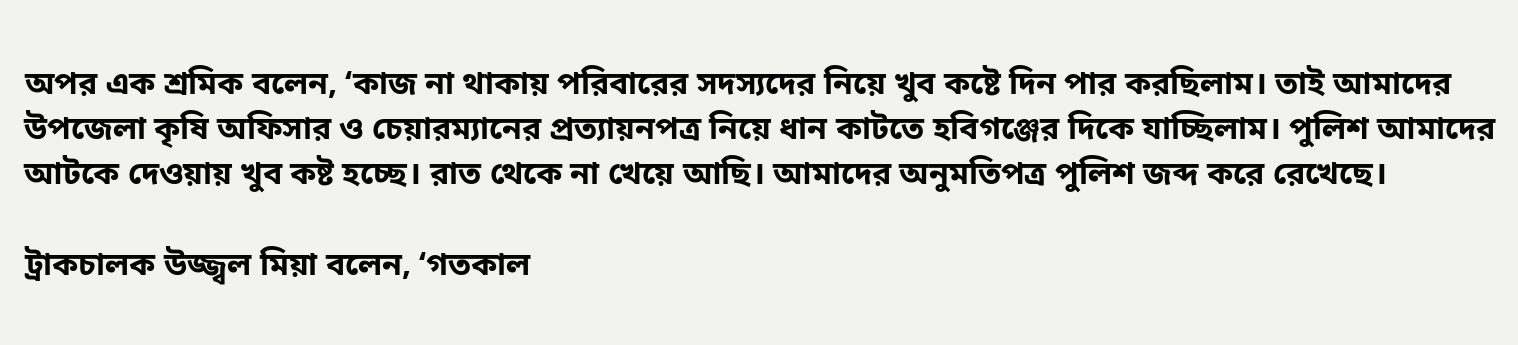অপর এক শ্রমিক বলেন, ‘কাজ না থাকায় পরিবারের সদস্যদের নিয়ে খুব কষ্টে দিন পার করছিলাম। তাই আমাদের উপজেলা কৃষি অফিসার ও চেয়ারম্যানের প্রত্যায়নপত্র নিয়ে ধান কাটতে হবিগঞ্জের দিকে যাচ্ছিলাম। পুলিশ আমাদের আটকে দেওয়ায় খুব কষ্ট হচ্ছে। রাত থেকে না খেয়ে আছি। আমাদের অনুমতিপত্র পুলিশ জব্দ করে রেখেছে।

ট্রাকচালক উজ্জ্বল মিয়া বলেন, ‘গতকাল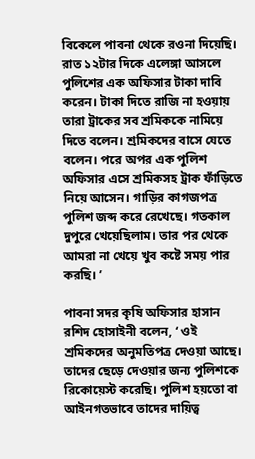বিকেলে পাবনা থেকে রওনা দিয়েছি। রাত ১২টার দিকে এলেঙ্গা আসলে পুলিশের এক অফিসার টাকা দাবি করেন। টাকা দিতে রাজি না হওয়ায় তারা ট্রাকের সব শ্রমিককে নামিয়ে দিতে বলেন। শ্রমিকদের বাসে যেতে বলেন। পরে অপর এক পুলিশ অফিসার এসে শ্রমিকসহ ট্রাক ফাঁড়িতে নিয়ে আসেন। গাড়ির কাগজপত্র পুলিশ জব্দ করে রেখেছে। গতকাল দুপুরে খেয়েছিলাম। তার পর থেকে আমরা না খেয়ে খুব কষ্টে সময় পার করছি। ’

পাবনা সদর কৃষি অফিসার হাসান রশিদ হোসাইনী বলেন, ‘ ওই শ্রমিকদের অনুমতিপত্র দেওয়া আছে। তাদের ছেড়ে দেওয়ার জন্য পুলিশকে রিকোয়েস্ট করেছি। পুলিশ হয়তো বা আইনগতভাবে তাদের দায়িত্ব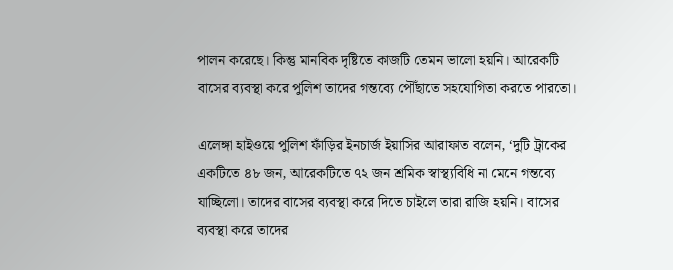পালন করেছে। কিন্তু মানবিক দৃষ্টিতে কাজটি তেমন ভালো হয়নি। আরেকটি বাসের ব্যবস্থা করে পুলিশ তাদের গন্তব্যে পৌঁছাতে সহযোগিতা করতে পারতো।

এলেঙ্গা হাইওয়ে পুলিশ ফাঁড়ির ইনচার্জ ইয়াসির আরাফাত বলেন, ‘দুটি ট্রাকের একটিতে ৪৮ জন, আরেকটিতে ৭২ জন শ্রমিক স্বাস্থ্যবিধি না মেনে গন্তব্যে যাচ্ছিলো। তাদের বাসের ব্যবস্থা করে দিতে চাইলে তারা রাজি হয়নি। বাসের ব্যবস্থা করে তাদের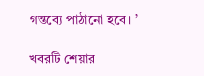গন্তব্যে পাঠানো হবে। ’

খবরটি শেয়ার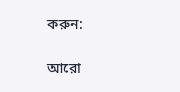করুন:

আরো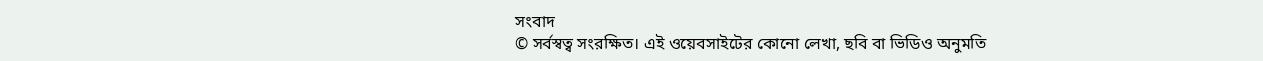সংবাদ
© সর্বস্বত্ব সংরক্ষিত। এই ওয়েবসাইটের কোনো লেখা, ছবি বা ভিডিও অনুমতি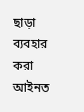ছাড়া ব্যবহার করা আইনত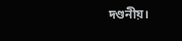দণ্ডনীয়।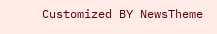Customized BY NewsTheme